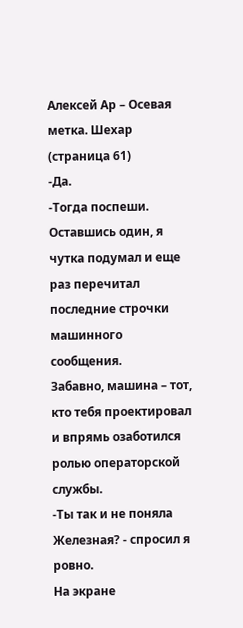Алексей Ар – Осевая метка. Шехар (страница 61)
-Да.
-Тогда поспеши.
Оставшись один, я чутка подумал и еще раз перечитал последние строчки машинного сообщения.
Забавно, машина – тот, кто тебя проектировал и впрямь озаботился ролью операторской службы.
-Ты так и не поняла Железная? - спросил я ровно.
На экране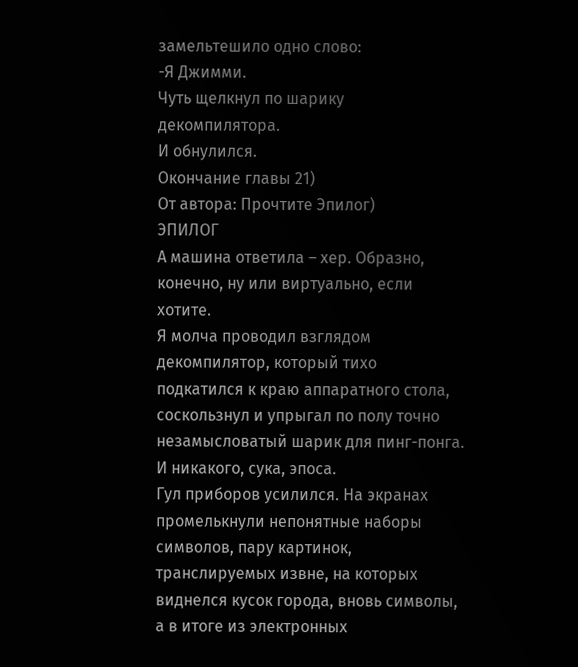замельтешило одно слово:
-Я Джимми.
Чуть щелкнул по шарику декомпилятора.
И обнулился.
Окончание главы 21)
От автора: Прочтите Эпилог)
ЭПИЛОГ
А машина ответила – хер. Образно, конечно, ну или виртуально, если хотите.
Я молча проводил взглядом декомпилятор, который тихо подкатился к краю аппаратного стола, соскользнул и упрыгал по полу точно незамысловатый шарик для пинг-понга. И никакого, сука, эпоса.
Гул приборов усилился. На экранах промелькнули непонятные наборы символов, пару картинок, транслируемых извне, на которых виднелся кусок города, вновь символы, а в итоге из электронных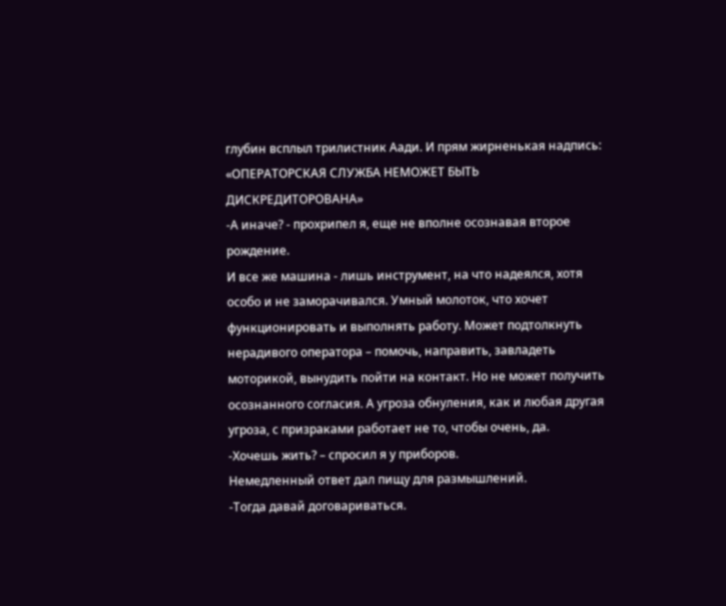глубин всплыл трилистник Аади. И прям жирненькая надпись:
«ОПЕРАТОРСКАЯ СЛУЖБА НЕМОЖЕТ БЫТЬ ДИСКРЕДИТОРОВАНА»
-А иначе? - прохрипел я, еще не вполне осознавая второе рождение.
И все же машина - лишь инструмент, на что надеялся, хотя особо и не заморачивался. Умный молоток, что хочет функционировать и выполнять работу. Может подтолкнуть нерадивого оператора – помочь, направить, завладеть моторикой, вынудить пойти на контакт. Но не может получить осознанного согласия. А угроза обнуления, как и любая другая угроза, с призраками работает не то, чтобы очень, да.
-Хочешь жить? – спросил я у приборов.
Немедленный ответ дал пищу для размышлений.
-Тогда давай договариваться.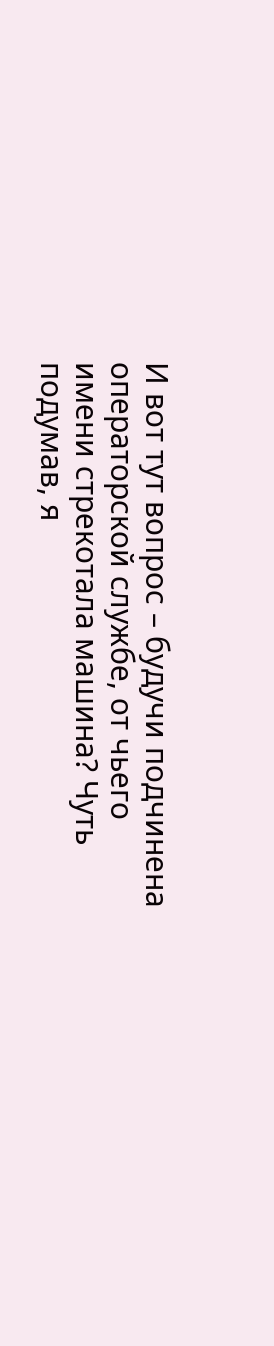И вот тут вопрос – будучи подчинена операторской службе, от чьего имени стрекотала машина? Чуть подумав, я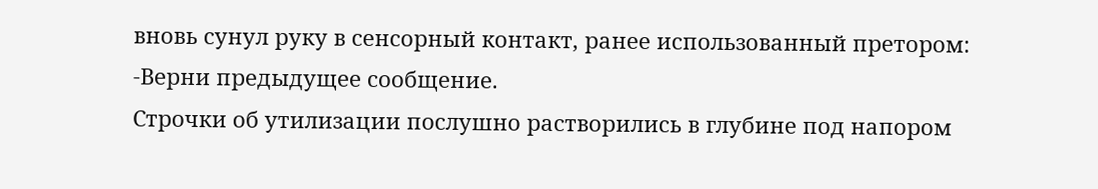вновь сунул руку в сенсорный контакт, ранее использованный претором:
-Верни предыдущее сообщение.
Строчки об утилизации послушно растворились в глубине под напором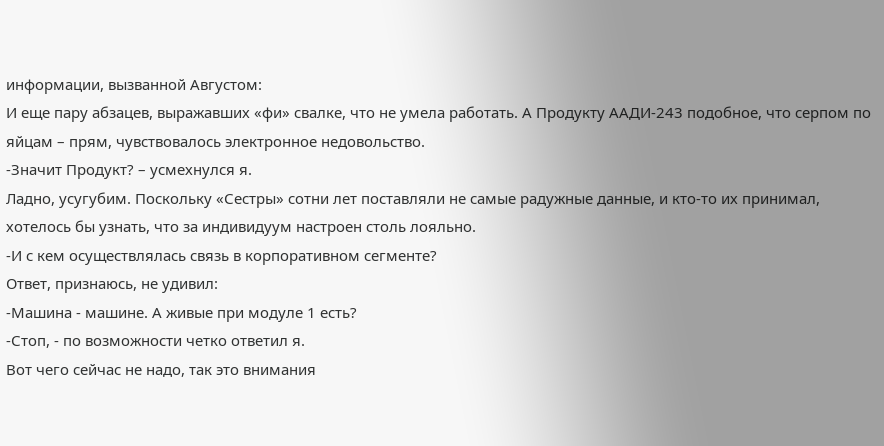информации, вызванной Августом:
И еще пару абзацев, выражавших «фи» свалке, что не умела работать. А Продукту ААДИ-243 подобное, что серпом по яйцам – прям, чувствовалось электронное недовольство.
-Значит Продукт? – усмехнулся я.
Ладно, усугубим. Поскольку «Сестры» сотни лет поставляли не самые радужные данные, и кто-то их принимал, хотелось бы узнать, что за индивидуум настроен столь лояльно.
-И с кем осуществлялась связь в корпоративном сегменте?
Ответ, признаюсь, не удивил:
-Машина - машине. А живые при модуле 1 есть?
-Стоп, - по возможности четко ответил я.
Вот чего сейчас не надо, так это внимания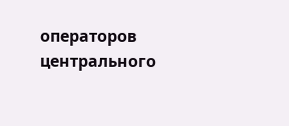операторов центрального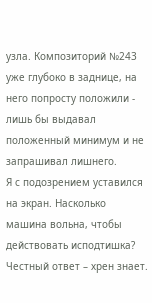узла. Композиторий №243 уже глубоко в заднице, на него попросту положили - лишь бы выдавал положенный минимум и не запрашивал лишнего.
Я с подозрением уставился на экран. Насколько машина вольна, чтобы действовать исподтишка? Честный ответ – хрен знает.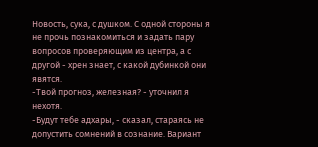Новость, сука, с душком. С одной стороны я не прочь познакомиться и задать пару вопросов проверяющим из центра, а с другой - хрен знает, с какой дубинкой они явятся.
-Твой прогноз, железная? - уточнил я нехотя.
-Будут тебе адхары, - сказал, стараясь не допустить сомнений в сознание. Вариант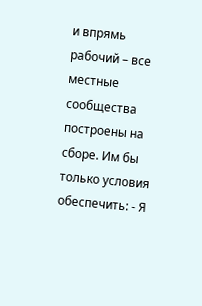и впрямь рабочий – все местные сообщества построены на сборе. Им бы только условия обеспечить: - Я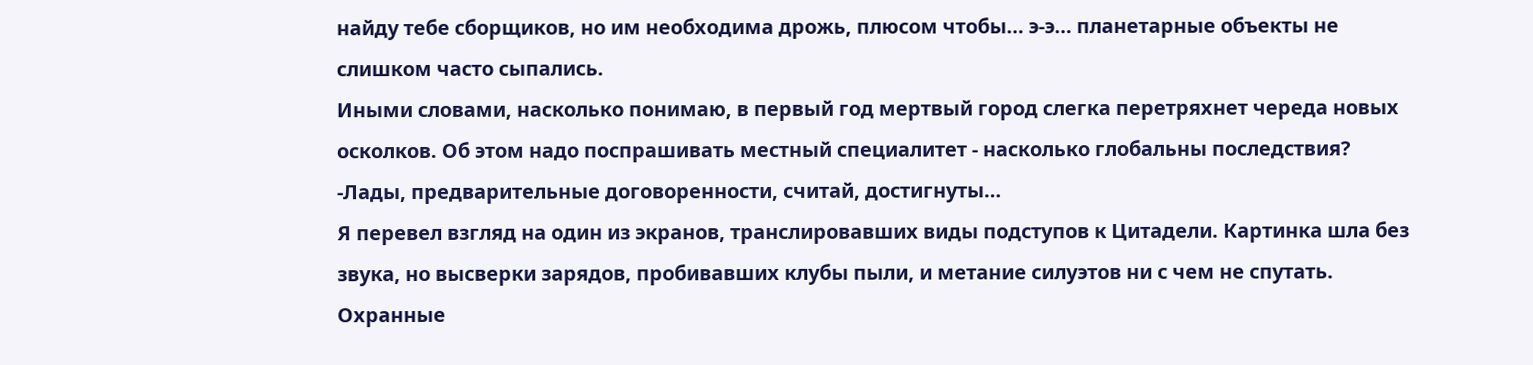найду тебе сборщиков, но им необходима дрожь, плюсом чтобы… э-э… планетарные объекты не слишком часто сыпались.
Иными словами, насколько понимаю, в первый год мертвый город слегка перетряхнет череда новых осколков. Об этом надо поспрашивать местный специалитет - насколько глобальны последствия?
-Лады, предварительные договоренности, считай, достигнуты…
Я перевел взгляд на один из экранов, транслировавших виды подступов к Цитадели. Картинка шла без звука, но высверки зарядов, пробивавших клубы пыли, и метание силуэтов ни с чем не спутать. Охранные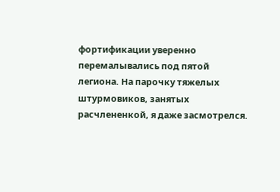фортификации уверенно перемалывались под пятой легиона. На парочку тяжелых штурмовиков, занятых расчлененкой, я даже засмотрелся.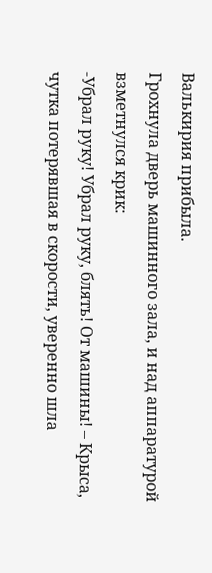Валькирия прибыла.
Грохнула дверь машинного зала, и над аппаратурой взметнулся крик:
-Убрал руку! Убрал руку, блять! От машины! – Крыса, чутка потерявшая в скорости, уверенно шла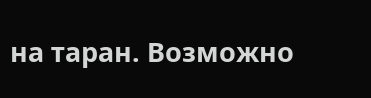на таран. Возможно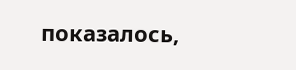показалось,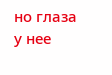но глаза у нее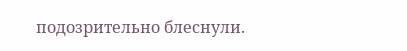подозрительно блеснули.